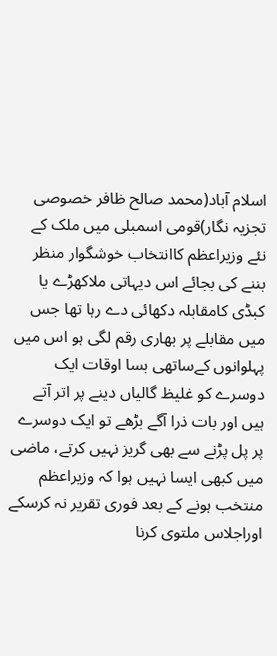اسلام آباد(محمد صالح ظافر خصوصی تجزیہ نگار)قومی اسمبلی میں ملک کے نئے وزیراعظم کاانتخاب خوشگوار منظر بننے کی بجائے اس دیہاتی ملاکھڑے یا کبڈی کامقابلہ دکھائی دے رہا تھا جس میں مقابلے پر بھاری رقم لگی ہو اس میں پہلوانوں کےساتھی بسا اوقات ایک دوسرے کو غلیظ گالیاں دینے پر اتر آتے ہیں اور بات ذرا آگے بڑھے تو ایک دوسرے پر پل پڑنے سے بھی گریز نہیں کرتے، ماضی میں کبھی ایسا نہیں ہوا کہ وزیراعظم منتخب ہونے کے بعد فوری تقریر نہ کرسکے اوراجلاس ملتوی کرنا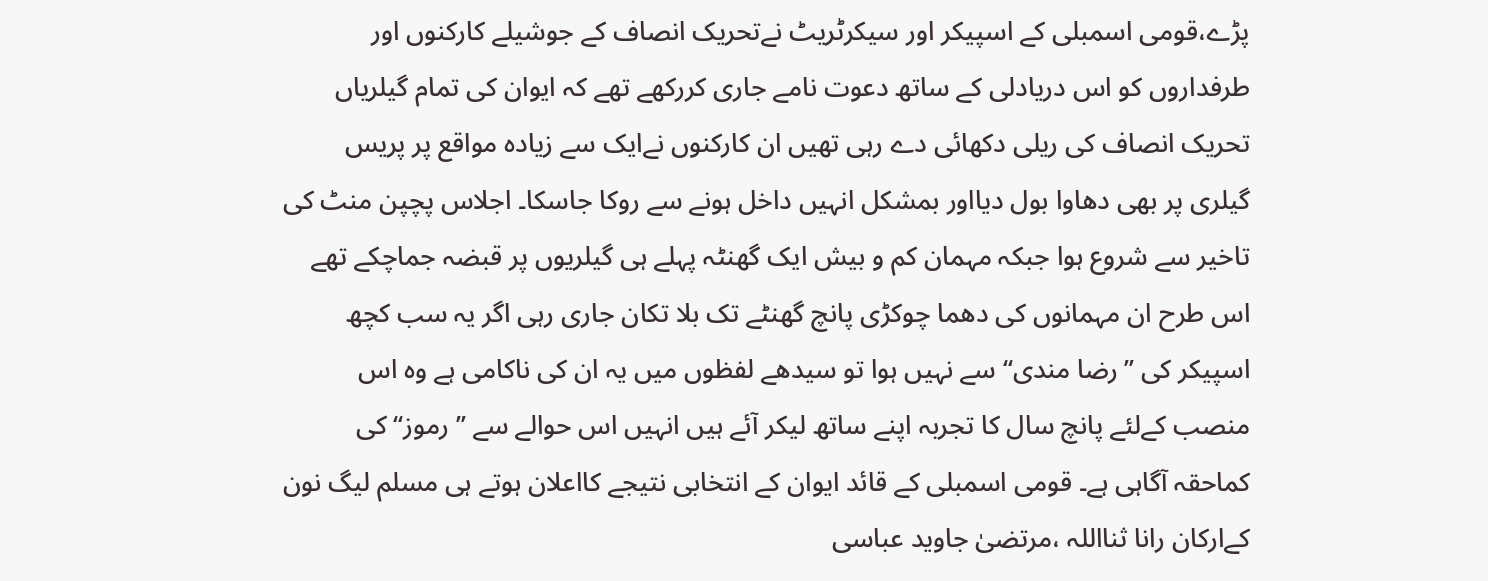پڑے،قومی اسمبلی کے اسپیکر اور سیکرٹریٹ نےتحریک انصاف کے جوشیلے کارکنوں اور طرفداروں کو اس دریادلی کے ساتھ دعوت نامے جاری کررکھے تھے کہ ایوان کی تمام گیلریاں تحریک انصاف کی ریلی دکھائی دے رہی تھیں ان کارکنوں نےایک سے زیادہ مواقع پر پریس گیلری پر بھی دھاوا بول دیااور بمشکل انہیں داخل ہونے سے روکا جاسکا۔ اجلاس پچپن منٹ کی تاخیر سے شروع ہوا جبکہ مہمان کم و بیش ایک گھنٹہ پہلے ہی گیلریوں پر قبضہ جماچکے تھے اس طرح ان مہمانوں کی دھما چوکڑی پانچ گھنٹے تک بلا تکان جاری رہی اگر یہ سب کچھ اسپیکر کی ’’رضا مندی‘‘ سے نہیں ہوا تو سیدھے لفظوں میں یہ ان کی ناکامی ہے وہ اس منصب کےلئے پانچ سال کا تجربہ اپنے ساتھ لیکر آئے ہیں انہیں اس حوالے سے ’’رموز‘‘ کی کماحقہ آگاہی ہے۔ قومی اسمبلی کے قائد ایوان کے انتخابی نتیجے کااعلان ہوتے ہی مسلم لیگ نون کےارکان رانا ثنااللہ ،مرتضیٰ جاوید عباسی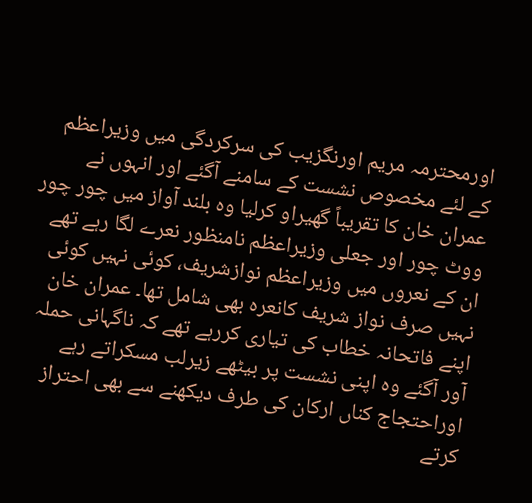اورمحترمہ مریم اورنگزیب کی سرکردگی میں وزیراعظم کے لئے مخصوص نشست کے سامنے آگئے اور انہوں نے عمران خان کا تقریباً گھیراو کرلیا وہ بلند آواز میں چور چور ووٹ چور اور جعلی وزیراعظم نامنظور نعرے لگا رہے تھے ان کے نعروں میں وزیراعظم نوازشریف، کوئی نہیں کوئی نہیں صرف نواز شریف کانعرہ بھی شامل تھا۔ عمران خان اپنے فاتحانہ خطاب کی تیاری کررہے تھے کہ ناگہانی حملہ آور آگئے وہ اپنی نشست پر بیٹھے زیرلب مسکراتے رہے اوراحتجاج کناں ارکان کی طرف دیکھنے سے بھی احتراز کرتے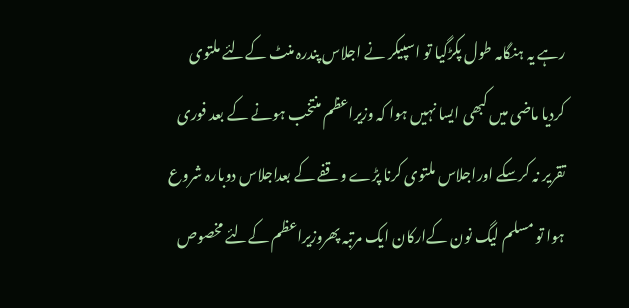رہے یہ ہنگامہ طول پکڑگیا تو اسپیکر نے اجلاس پندرہ منٹ کےلئے ملتوی کردیا ماضی میں کبھی ایسا نہیں ہوا کہ وزیراعظم منتخب ہونے کے بعد فوری تقریر نہ کرسکے اوراجلاس ملتوی کرنا پڑے وقفے کے بعداجلاس دوبارہ شروع ہوا تو مسلم لیگ نون کےارکان ایک مرتبہ پھروزیراعظم کےلئے مخصوص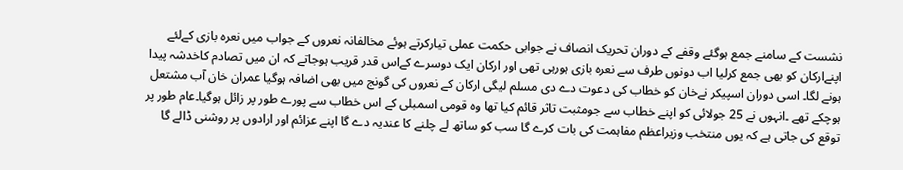نشست کے سامنے جمع ہوگئے وقفے کے دوران تحریک انصاف نے جوابی حکمت عملی تیارکرتے ہوئے مخالفانہ نعروں کے جواب میں نعرہ بازی کےلئے اپنےارکان کو بھی جمع کرلیا اب دونوں طرف سے نعرہ بازی ہورہی تھی اور ارکان ایک دوسرے کےاس قدر قریب ہوجاتے کہ ان میں تصادم کاخدشہ پیدا ہونے لگا۔ اسی دوران اسپیکر نےخان کو خطاب کی دعوت دے دی مسلم لیگی ارکان کے نعروں کی گونج میں بھی اضافہ ہوگیا عمران خان آب مشتعل ہوچکے تھے ۔انہوں نے 25 جولائی کو اپنے خطاب سے جومثبت تاثر قائم کیا تھا وہ قومی اسمبلی کے اس خطاب سے پورے طور پر زائل ہوگیا۔عام طور پر توقع کی جاتی ہے کہ یوں منتخب وزیراعظم مفاہمت کی بات کرے گا سب کو ساتھ لے چلنے کا عندیہ دے گا اپنے عزائم اور ارادوں پر روشنی ڈالے گا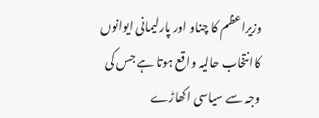وزیراعظم کا چناو اور پارلیمانی ایوانوں کاانتخاب حالیہ واقع ہوتا ہے جس کی وجہ سے سیاسی اکھاڑے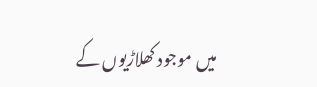میں موجود کھلاڑیوں کے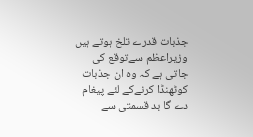جذبات قدرے تلخ ہوتے ہیں وزیراعظم سےتوقع کی جاتی ہے کہ وہ ان جذبات کوٹھنڈا کرنےکے لئے پیغام دے گا بد قسمتی سے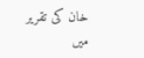خان کی تقریر میں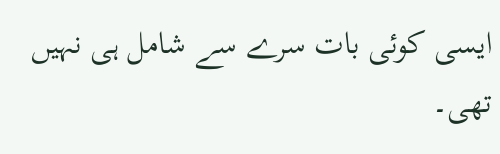ایسی کوئی بات سرے سے شامل ہی نہیں تھی۔